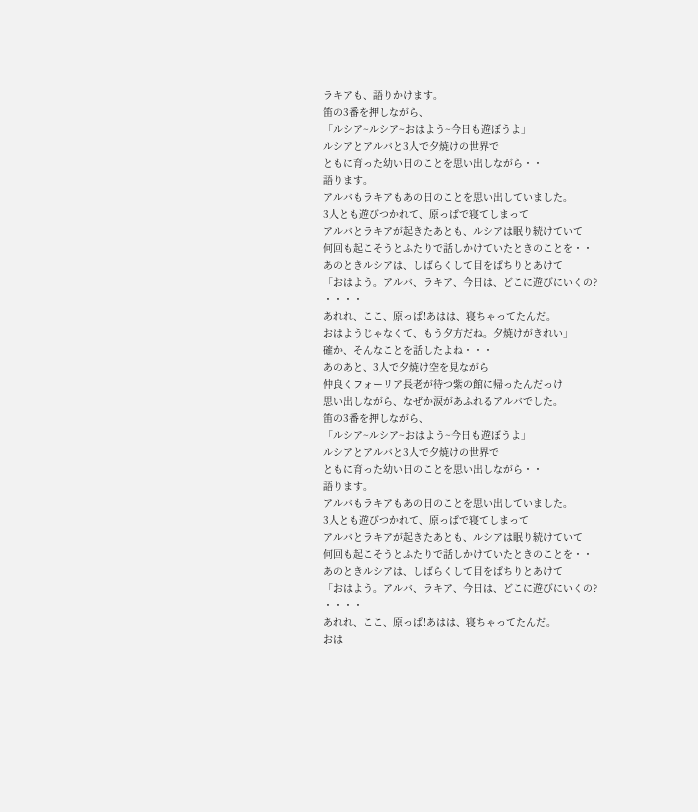ラキアも、語りかけます。
笛の3番を押しながら、
「ルシア~ルシア~おはよう~今日も遊ぼうよ」
ルシアとアルバと3人で夕焼けの世界で
ともに育った幼い日のことを思い出しながら・・
語ります。
アルバもラキアもあの日のことを思い出していました。
3人とも遊びつかれて、原っぱで寝てしまって
アルバとラキアが起きたあとも、ルシアは眠り続けていて
何回も起こそうとふたりで話しかけていたときのことを・・
あのときルシアは、しばらくして目をぱちりとあけて
「おはよう。アルバ、ラキア、今日は、どこに遊びにいくの?
・・・・
あれれ、ここ、原っぱ!あはは、寝ちゃってたんだ。
おはようじゃなくて、もう夕方だね。夕焼けがきれい」
確か、そんなことを話したよね・・・
あのあと、3人で夕焼け空を見ながら
仲良くフォーリア長老が待つ紫の館に帰ったんだっけ
思い出しながら、なぜか涙があふれるアルバでした。
笛の3番を押しながら、
「ルシア~ルシア~おはよう~今日も遊ぼうよ」
ルシアとアルバと3人で夕焼けの世界で
ともに育った幼い日のことを思い出しながら・・
語ります。
アルバもラキアもあの日のことを思い出していました。
3人とも遊びつかれて、原っぱで寝てしまって
アルバとラキアが起きたあとも、ルシアは眠り続けていて
何回も起こそうとふたりで話しかけていたときのことを・・
あのときルシアは、しばらくして目をぱちりとあけて
「おはよう。アルバ、ラキア、今日は、どこに遊びにいくの?
・・・・
あれれ、ここ、原っぱ!あはは、寝ちゃってたんだ。
おは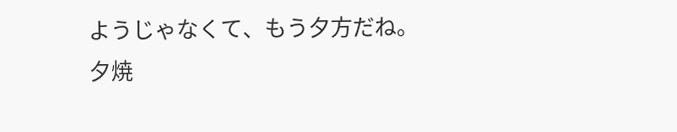ようじゃなくて、もう夕方だね。夕焼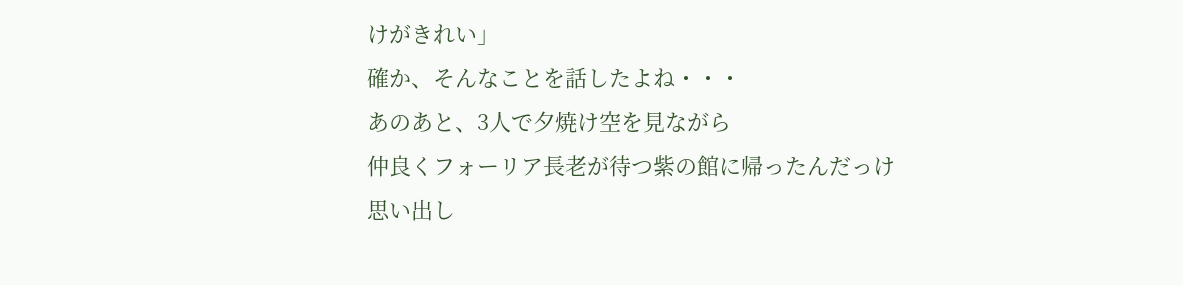けがきれい」
確か、そんなことを話したよね・・・
あのあと、3人で夕焼け空を見ながら
仲良くフォーリア長老が待つ紫の館に帰ったんだっけ
思い出し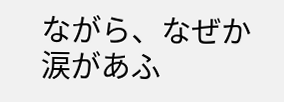ながら、なぜか涙があふ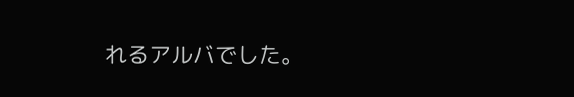れるアルバでした。